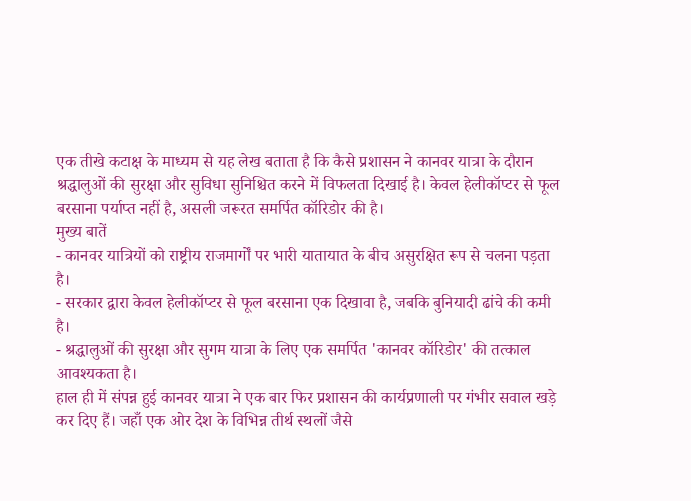एक तीखे कटाक्ष के माध्यम से यह लेख बताता है कि कैसे प्रशासन ने कानवर यात्रा के दौरान श्रद्धालुओं की सुरक्षा और सुविधा सुनिश्चित करने में विफलता दिखाई है। केवल हेलीकॉप्टर से फूल बरसाना पर्याप्त नहीं है, असली जरूरत समर्पित कॉरिडोर की है।
मुख्य बातें
- कानवर यात्रियों को राष्ट्रीय राजमार्गों पर भारी यातायात के बीच असुरक्षित रूप से चलना पड़ता है।
- सरकार द्वारा केवल हेलीकॉप्टर से फूल बरसाना एक दिखावा है, जबकि बुनियादी ढांचे की कमी है।
- श्रद्धालुओं की सुरक्षा और सुगम यात्रा के लिए एक समर्पित 'कानवर कॉरिडोर' की तत्काल आवश्यकता है।
हाल ही में संपन्न हुई कानवर यात्रा ने एक बार फिर प्रशासन की कार्यप्रणाली पर गंभीर सवाल खड़े कर दिए हैं। जहाँ एक ओर देश के विभिन्न तीर्थ स्थलों जैसे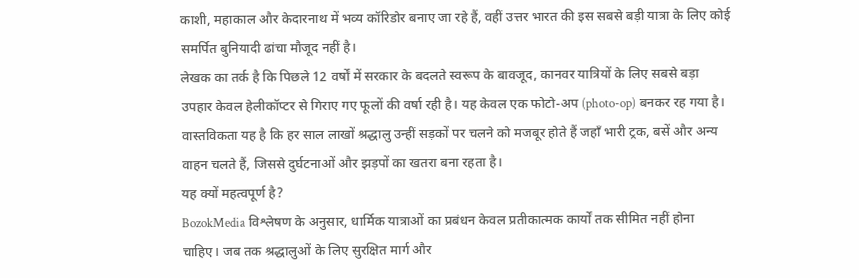काशी, महाकाल और केदारनाथ में भव्य कॉरिडोर बनाए जा रहे हैं, वहीं उत्तर भारत की इस सबसे बड़ी यात्रा के लिए कोई समर्पित बुनियादी ढांचा मौजूद नहीं है।
लेखक का तर्क है कि पिछले 12 वर्षों में सरकार के बदलते स्वरूप के बावजूद, कानवर यात्रियों के लिए सबसे बड़ा उपहार केवल हेलीकॉप्टर से गिराए गए फूलों की वर्षा रही है। यह केवल एक फोटो-अप (photo-op) बनकर रह गया है। वास्तविकता यह है कि हर साल लाखों श्रद्धालु उन्हीं सड़कों पर चलने को मजबूर होते हैं जहाँ भारी ट्रक, बसें और अन्य वाहन चलते हैं, जिससे दुर्घटनाओं और झड़पों का खतरा बना रहता है।
यह क्यों महत्वपूर्ण है?
BozokMedia विश्लेषण के अनुसार, धार्मिक यात्राओं का प्रबंधन केवल प्रतीकात्मक कार्यों तक सीमित नहीं होना चाहिए। जब तक श्रद्धालुओं के लिए सुरक्षित मार्ग और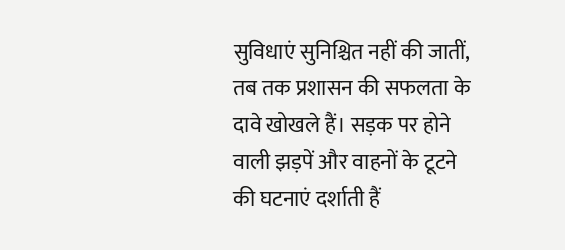सुविधाएं सुनिश्चित नहीं की जातीं, तब तक प्रशासन की सफलता के दावे खोखले हैं। सड़क पर होने वाली झड़पें और वाहनों के टूटने की घटनाएं दर्शाती हैं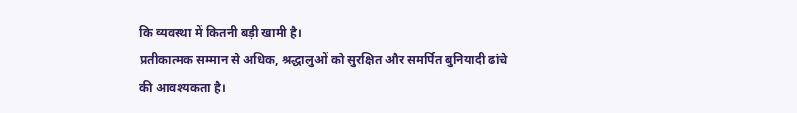कि व्यवस्था में कितनी बड़ी खामी है।
प्रतीकात्मक सम्मान से अधिक, श्रद्धालुओं को सुरक्षित और समर्पित बुनियादी ढांचे की आवश्यकता है।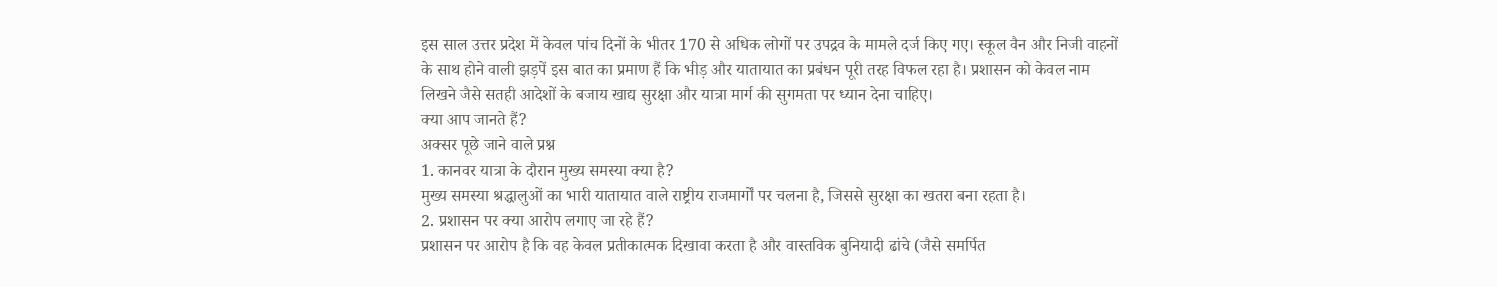इस साल उत्तर प्रदेश में केवल पांच दिनों के भीतर 170 से अधिक लोगों पर उपद्रव के मामले दर्ज किए गए। स्कूल वैन और निजी वाहनों के साथ होने वाली झड़पें इस बात का प्रमाण हैं कि भीड़ और यातायात का प्रबंधन पूरी तरह विफल रहा है। प्रशासन को केवल नाम लिखने जैसे सतही आदेशों के बजाय खाद्य सुरक्षा और यात्रा मार्ग की सुगमता पर ध्यान देना चाहिए।
क्या आप जानते हैं?
अक्सर पूछे जाने वाले प्रश्न
1. कानवर यात्रा के दौरान मुख्य समस्या क्या है?
मुख्य समस्या श्रद्धालुओं का भारी यातायात वाले राष्ट्रीय राजमार्गों पर चलना है, जिससे सुरक्षा का खतरा बना रहता है।
2. प्रशासन पर क्या आरोप लगाए जा रहे हैं?
प्रशासन पर आरोप है कि वह केवल प्रतीकात्मक दिखावा करता है और वास्तविक बुनियादी ढांचे (जैसे समर्पित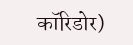कॉरिडोर)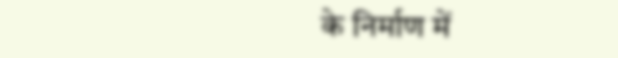के निर्माण में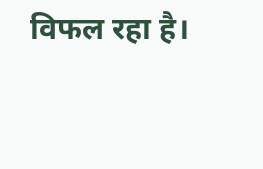विफल रहा है।